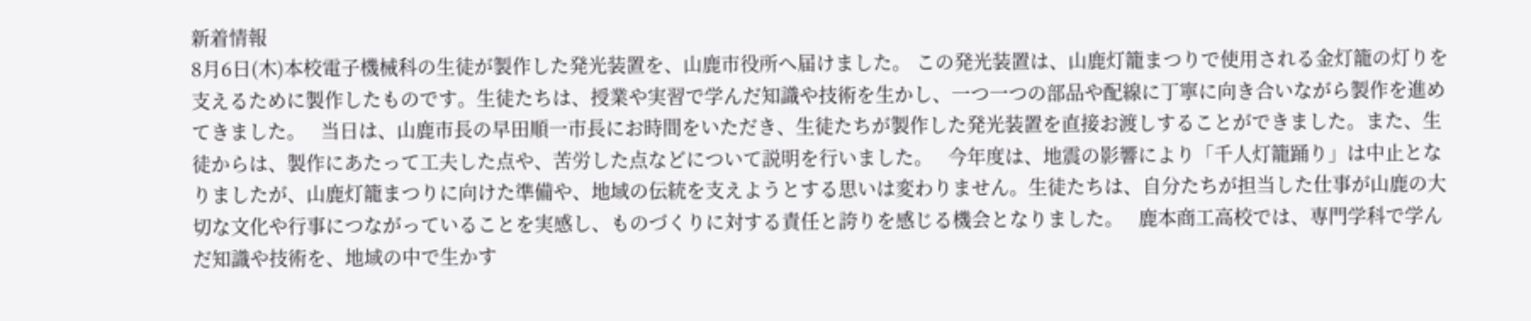新着情報
8月6日(木)本校電子機械科の生徒が製作した発光装置を、山鹿市役所へ届けました。 この発光装置は、山鹿灯籠まつりで使用される金灯籠の灯りを支えるために製作したものです。生徒たちは、授業や実習で学んだ知識や技術を生かし、一つ一つの部品や配線に丁寧に向き合いながら製作を進めてきました。   当日は、山鹿市長の早田順一市長にお時間をいただき、生徒たちが製作した発光装置を直接お渡しすることができました。また、生徒からは、製作にあたって工夫した点や、苦労した点などについて説明を行いました。   今年度は、地震の影響により「千人灯籠踊り」は中止となりましたが、山鹿灯籠まつりに向けた準備や、地域の伝統を支えようとする思いは変わりません。生徒たちは、自分たちが担当した仕事が山鹿の大切な文化や行事につながっていることを実感し、ものづくりに対する責任と誇りを感じる機会となりました。   鹿本商工高校では、専門学科で学んだ知識や技術を、地域の中で生かす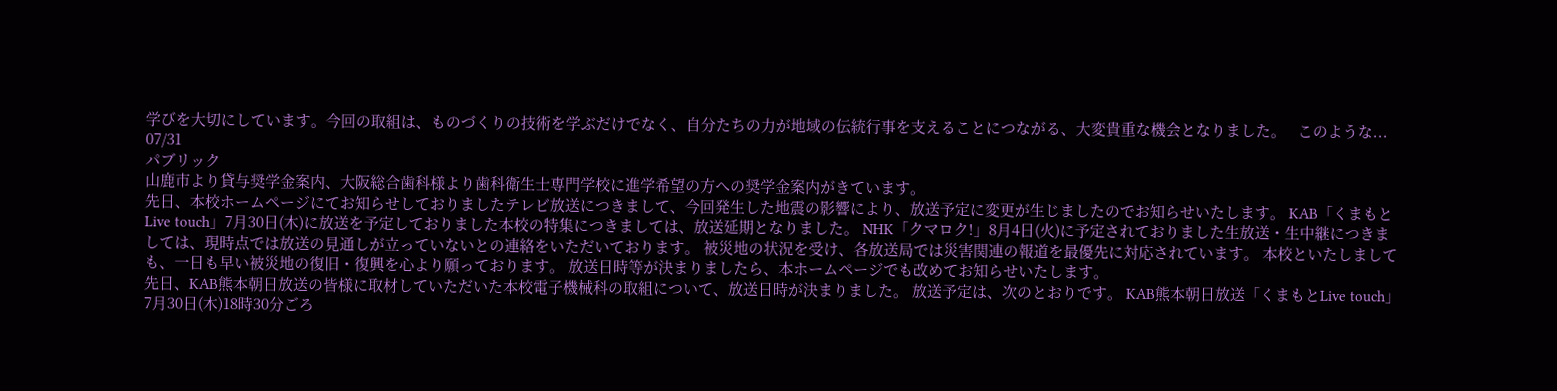学びを大切にしています。今回の取組は、ものづくりの技術を学ぶだけでなく、自分たちの力が地域の伝統行事を支えることにつながる、大変貴重な機会となりました。   このような...
07/31
パブリック
山鹿市より貸与奨学金案内、大阪総合歯科様より歯科衛生士専門学校に進学希望の方への奨学金案内がきています。
先日、本校ホームページにてお知らせしておりましたテレビ放送につきまして、今回発生した地震の影響により、放送予定に変更が生じましたのでお知らせいたします。 KAB「くまもとLive touch」7月30日(木)に放送を予定しておりました本校の特集につきましては、放送延期となりました。 NHK「クマロク!」8月4日(火)に予定されておりました生放送・生中継につきましては、現時点では放送の見通しが立っていないとの連絡をいただいております。 被災地の状況を受け、各放送局では災害関連の報道を最優先に対応されています。 本校といたしましても、一日も早い被災地の復旧・復興を心より願っております。 放送日時等が決まりましたら、本ホームページでも改めてお知らせいたします。
先日、KAB熊本朝日放送の皆様に取材していただいた本校電子機械科の取組について、放送日時が決まりました。 放送予定は、次のとおりです。 KAB熊本朝日放送「くまもとLive touch」7月30日(木)18時30分ごろ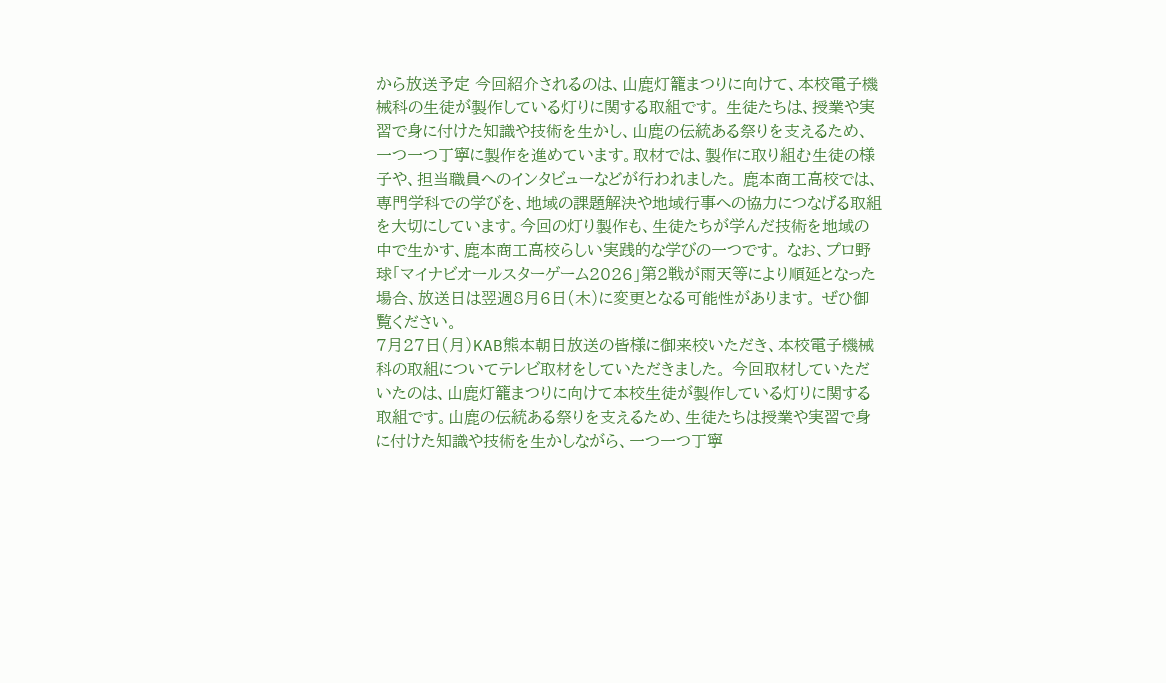から放送予定 今回紹介されるのは、山鹿灯籠まつりに向けて、本校電子機械科の生徒が製作している灯りに関する取組です。 生徒たちは、授業や実習で身に付けた知識や技術を生かし、山鹿の伝統ある祭りを支えるため、一つ一つ丁寧に製作を進めています。取材では、製作に取り組む生徒の様子や、担当職員へのインタビューなどが行われました。 鹿本商工高校では、専門学科での学びを、地域の課題解決や地域行事への協力につなげる取組を大切にしています。今回の灯り製作も、生徒たちが学んだ技術を地域の中で生かす、鹿本商工高校らしい実践的な学びの一つです。 なお、プロ野球「マイナビオールスターゲーム2026」第2戦が雨天等により順延となった場合、放送日は翌週8月6日(木)に変更となる可能性があります。 ぜひ御覧ください。
7月27日(月)KAB熊本朝日放送の皆様に御来校いただき、本校電子機械科の取組についてテレビ取材をしていただきました。 今回取材していただいたのは、山鹿灯籠まつりに向けて本校生徒が製作している灯りに関する取組です。山鹿の伝統ある祭りを支えるため、生徒たちは授業や実習で身に付けた知識や技術を生かしながら、一つ一つ丁寧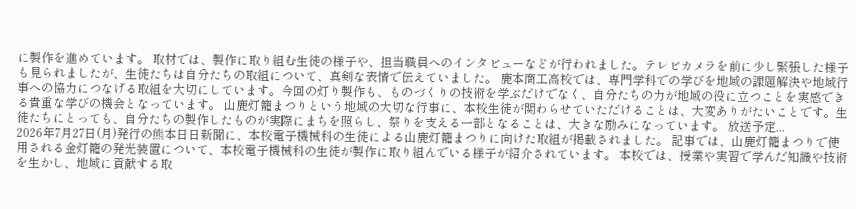に製作を進めています。 取材では、製作に取り組む生徒の様子や、担当職員へのインタビューなどが行われました。テレビカメラを前に少し緊張した様子も見られましたが、生徒たちは自分たちの取組について、真剣な表情で伝えていました。 鹿本商工高校では、専門学科での学びを地域の課題解決や地域行事への協力につなげる取組を大切にしています。今回の灯り製作も、ものづくりの技術を学ぶだけでなく、自分たちの力が地域の役に立つことを実感できる貴重な学びの機会となっています。 山鹿灯籠まつりという地域の大切な行事に、本校生徒が関わらせていただけることは、大変ありがたいことです。生徒たちにとっても、自分たちの製作したものが実際にまちを照らし、祭りを支える一部となることは、大きな励みになっています。 放送予定...
2026年7月27日(月)発行の熊本日日新聞に、本校電子機械科の生徒による山鹿灯籠まつりに向けた取組が掲載されました。 記事では、山鹿灯籠まつりで使用される金灯籠の発光装置について、本校電子機械科の生徒が製作に取り組んでいる様子が紹介されています。 本校では、授業や実習で学んだ知識や技術を生かし、地域に貢献する取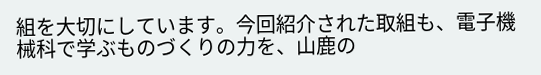組を大切にしています。今回紹介された取組も、電子機械科で学ぶものづくりの力を、山鹿の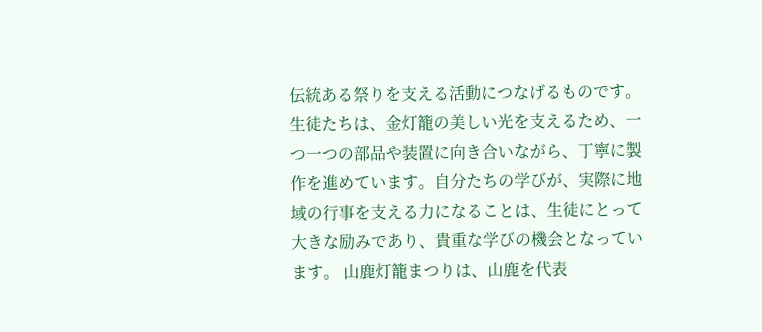伝統ある祭りを支える活動につなげるものです。 生徒たちは、金灯籠の美しい光を支えるため、一つ一つの部品や装置に向き合いながら、丁寧に製作を進めています。自分たちの学びが、実際に地域の行事を支える力になることは、生徒にとって大きな励みであり、貴重な学びの機会となっています。 山鹿灯籠まつりは、山鹿を代表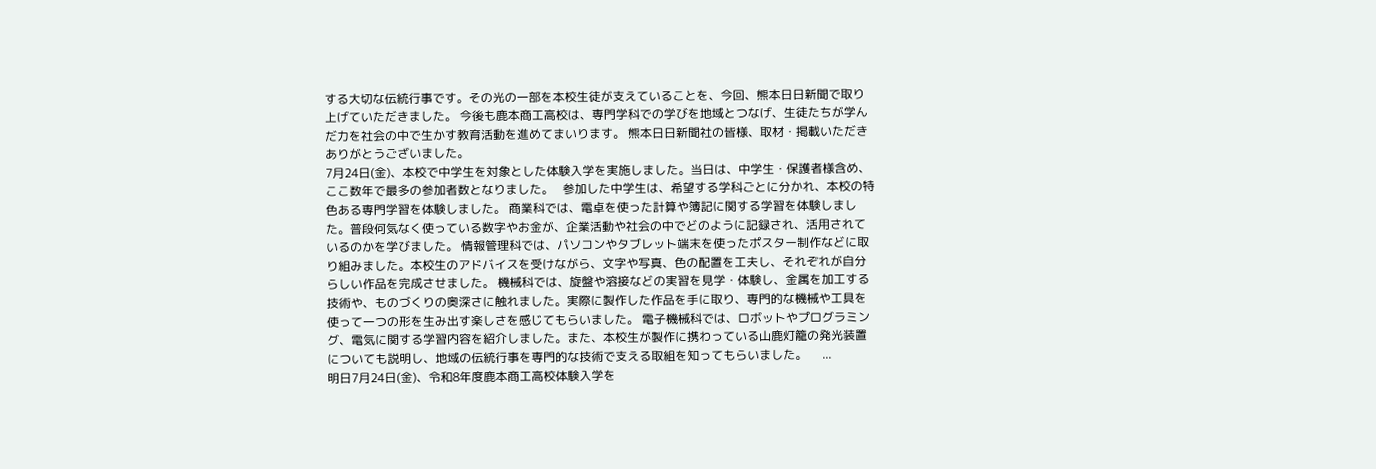する大切な伝統行事です。その光の一部を本校生徒が支えていることを、今回、熊本日日新聞で取り上げていただきました。 今後も鹿本商工高校は、専門学科での学びを地域とつなげ、生徒たちが学んだ力を社会の中で生かす教育活動を進めてまいります。 熊本日日新聞社の皆様、取材・掲載いただきありがとうございました。
7月24日(金)、本校で中学生を対象とした体験入学を実施しました。当日は、中学生・保護者様含め、ここ数年で最多の参加者数となりました。   参加した中学生は、希望する学科ごとに分かれ、本校の特色ある専門学習を体験しました。 商業科では、電卓を使った計算や簿記に関する学習を体験しました。普段何気なく使っている数字やお金が、企業活動や社会の中でどのように記録され、活用されているのかを学びました。 情報管理科では、パソコンやタブレット端末を使ったポスター制作などに取り組みました。本校生のアドバイスを受けながら、文字や写真、色の配置を工夫し、それぞれが自分らしい作品を完成させました。 機械科では、旋盤や溶接などの実習を見学・体験し、金属を加工する技術や、ものづくりの奥深さに触れました。実際に製作した作品を手に取り、専門的な機械や工具を使って一つの形を生み出す楽しさを感じてもらいました。 電子機械科では、ロボットやプログラミング、電気に関する学習内容を紹介しました。また、本校生が製作に携わっている山鹿灯籠の発光装置についても説明し、地域の伝統行事を専門的な技術で支える取組を知ってもらいました。     ...
明日7月24日(金)、令和8年度鹿本商工高校体験入学を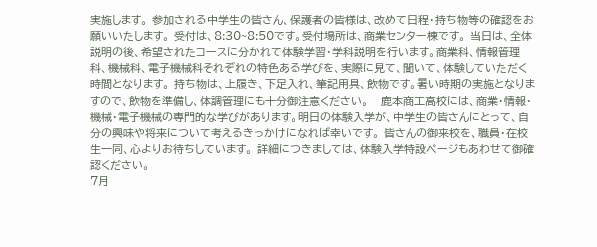実施します。 参加される中学生の皆さん、保護者の皆様は、改めて日程・持ち物等の確認をお願いいたします。 受付は、8:30~8:50です。受付場所は、商業センター棟です。 当日は、全体説明の後、希望されたコースに分かれて体験学習・学科説明を行います。商業科、情報管理科、機械科、電子機械科それぞれの特色ある学びを、実際に見て、聞いて、体験していただく時間となります。 持ち物は、上履き、下足入れ、筆記用具、飲物です。暑い時期の実施となりますので、飲物を準備し、体調管理にも十分御注意ください。   鹿本商工高校には、商業・情報・機械・電子機械の専門的な学びがあります。明日の体験入学が、中学生の皆さんにとって、自分の興味や将来について考えるきっかけになれば幸いです。 皆さんの御来校を、職員・在校生一同、心よりお待ちしています。 詳細につきましては、体験入学特設ページもあわせて御確認ください。
7月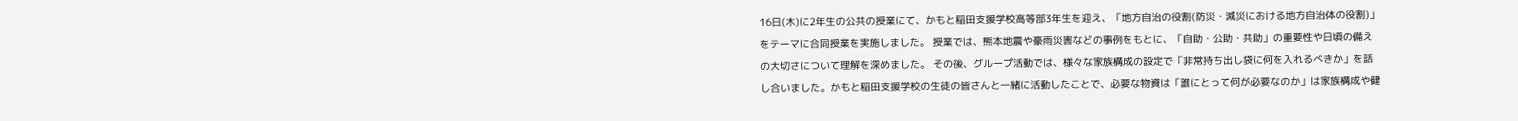16日(木)に2年生の公共の授業にて、かもと稲田支援学校高等部3年生を迎え、「地方自治の役割(防災・減災における地方自治体の役割)」をテーマに合同授業を実施しました。 授業では、熊本地震や豪雨災害などの事例をもとに、「自助・公助・共助」の重要性や日頃の備えの大切さについて理解を深めました。 その後、グループ活動では、様々な家族構成の設定で「非常持ち出し袋に何を入れるべきか」を話し合いました。かもと稲田支援学校の生徒の皆さんと一緒に活動したことで、必要な物資は「誰にとって何が必要なのか」は家族構成や健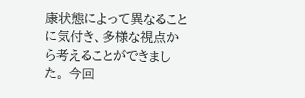康状態によって異なることに気付き、多様な視点から考えることができました。 今回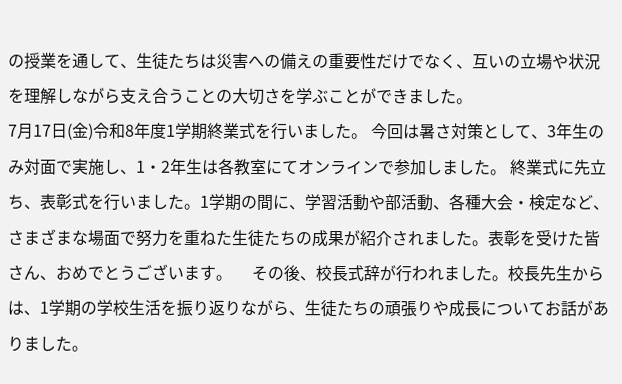の授業を通して、生徒たちは災害への備えの重要性だけでなく、互いの立場や状況を理解しながら支え合うことの大切さを学ぶことができました。
7月17日(金)令和8年度1学期終業式を行いました。 今回は暑さ対策として、3年生のみ対面で実施し、1・2年生は各教室にてオンラインで参加しました。 終業式に先立ち、表彰式を行いました。1学期の間に、学習活動や部活動、各種大会・検定など、さまざまな場面で努力を重ねた生徒たちの成果が紹介されました。表彰を受けた皆さん、おめでとうございます。     その後、校長式辞が行われました。校長先生からは、1学期の学校生活を振り返りながら、生徒たちの頑張りや成長についてお話がありました。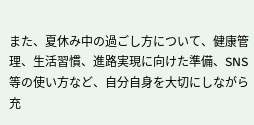また、夏休み中の過ごし方について、健康管理、生活習慣、進路実現に向けた準備、SNS等の使い方など、自分自身を大切にしながら充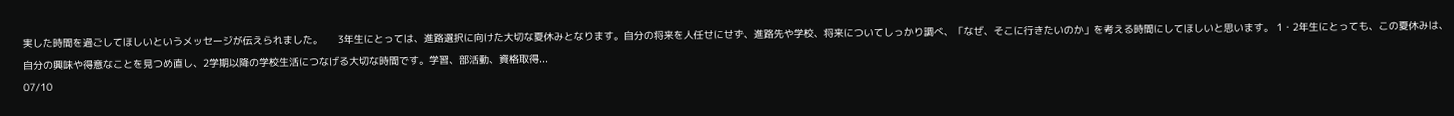実した時間を過ごしてほしいというメッセージが伝えられました。     3年生にとっては、進路選択に向けた大切な夏休みとなります。自分の将来を人任せにせず、進路先や学校、将来についてしっかり調べ、「なぜ、そこに行きたいのか」を考える時間にしてほしいと思います。 1・2年生にとっても、この夏休みは、自分の興味や得意なことを見つめ直し、2学期以降の学校生活につなげる大切な時間です。学習、部活動、資格取得...
07/10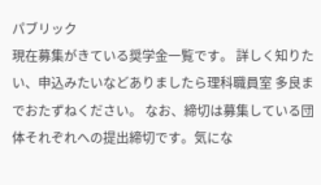パブリック
現在募集がきている奨学金一覧です。 詳しく知りたい、申込みたいなどありましたら理科職員室 多良までおたずねください。 なお、締切は募集している団体それぞれへの提出締切です。気にな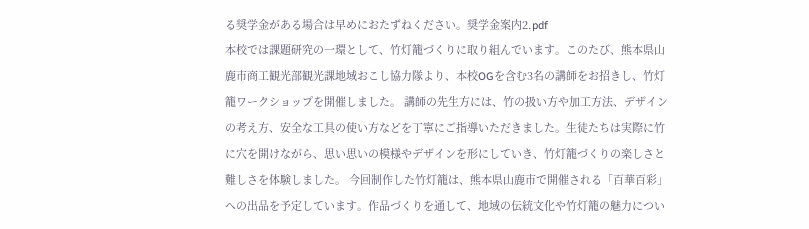る奨学金がある場合は早めにおたずねください。奨学金案内2.pdf
本校では課題研究の一環として、竹灯籠づくりに取り組んでいます。このたび、熊本県山鹿市商工観光部観光課地域おこし協力隊より、本校OGを含む3名の講師をお招きし、竹灯籠ワークショップを開催しました。 講師の先生方には、竹の扱い方や加工方法、デザインの考え方、安全な工具の使い方などを丁寧にご指導いただきました。生徒たちは実際に竹に穴を開けながら、思い思いの模様やデザインを形にしていき、竹灯籠づくりの楽しさと難しさを体験しました。 今回制作した竹灯籠は、熊本県山鹿市で開催される「百華百彩」への出品を予定しています。作品づくりを通して、地域の伝統文化や竹灯籠の魅力につい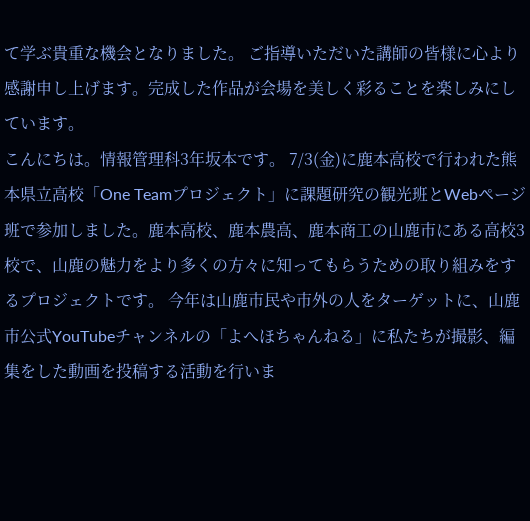て学ぶ貴重な機会となりました。 ご指導いただいた講師の皆様に心より感謝申し上げます。完成した作品が会場を美しく彩ることを楽しみにしています。
こんにちは。情報管理科3年坂本です。 7/3(金)に鹿本高校で行われた熊本県立高校「One Teamプロジェクト」に課題研究の観光班とWebページ班で参加しました。鹿本高校、鹿本農高、鹿本商工の山鹿市にある高校3校で、山鹿の魅力をより多くの方々に知ってもらうための取り組みをするプロジェクトです。 今年は山鹿市民や市外の人をターゲットに、山鹿市公式YouTubeチャンネルの「よへほちゃんねる」に私たちが撮影、編集をした動画を投稿する活動を行いま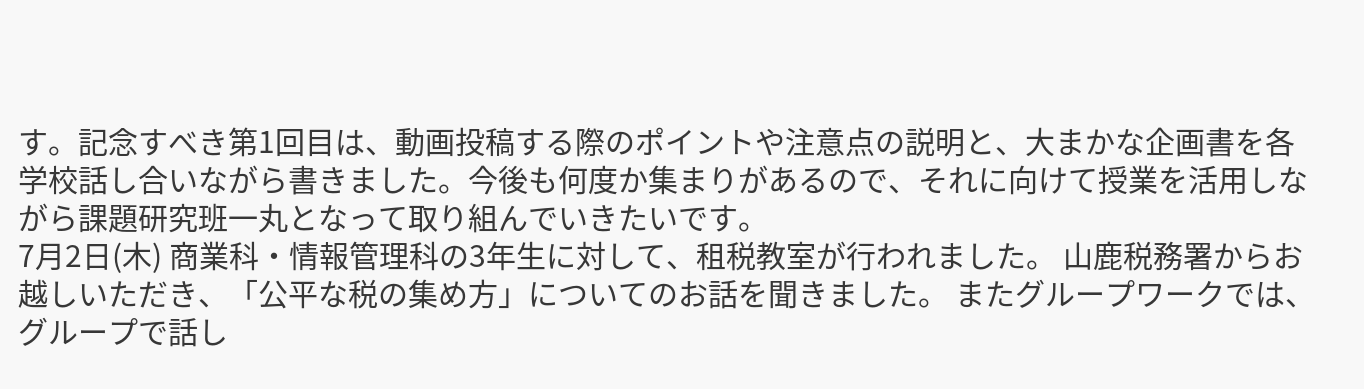す。記念すべき第1回目は、動画投稿する際のポイントや注意点の説明と、大まかな企画書を各学校話し合いながら書きました。今後も何度か集まりがあるので、それに向けて授業を活用しながら課題研究班一丸となって取り組んでいきたいです。
7月2日(木) 商業科・情報管理科の3年生に対して、租税教室が行われました。 山鹿税務署からお越しいただき、「公平な税の集め方」についてのお話を聞きました。 またグループワークでは、グループで話し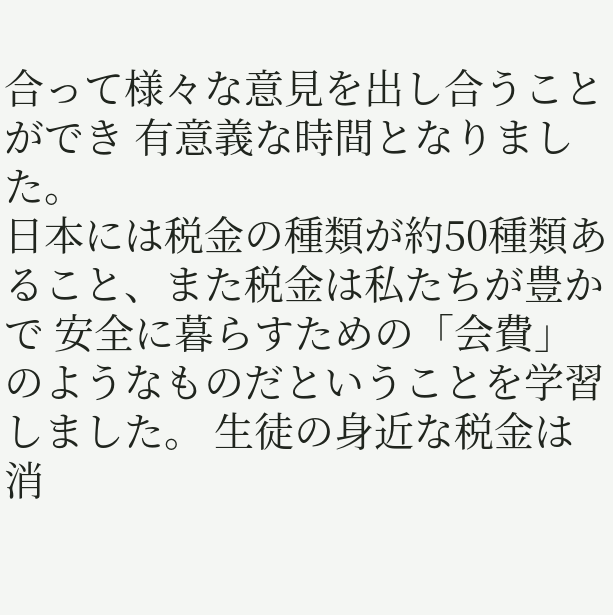合って様々な意見を出し合うことができ 有意義な時間となりました。                                                                   日本には税金の種類が約50種類あること、また税金は私たちが豊かで 安全に暮らすための「会費」のようなものだということを学習しました。 生徒の身近な税金は消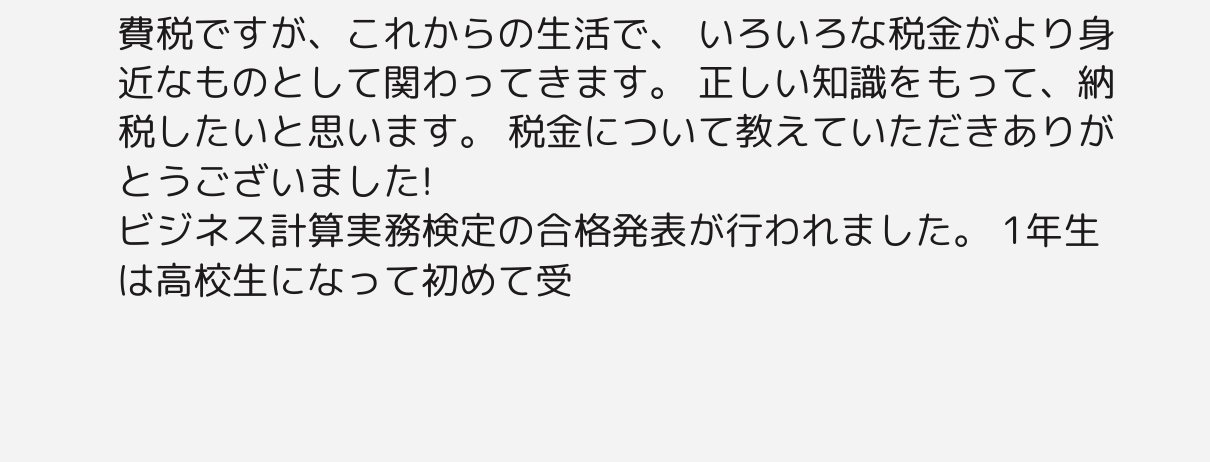費税ですが、これからの生活で、 いろいろな税金がより身近なものとして関わってきます。 正しい知識をもって、納税したいと思います。 税金について教えていただきありがとうございました!
ビジネス計算実務検定の合格発表が行われました。 1年生は高校生になって初めて受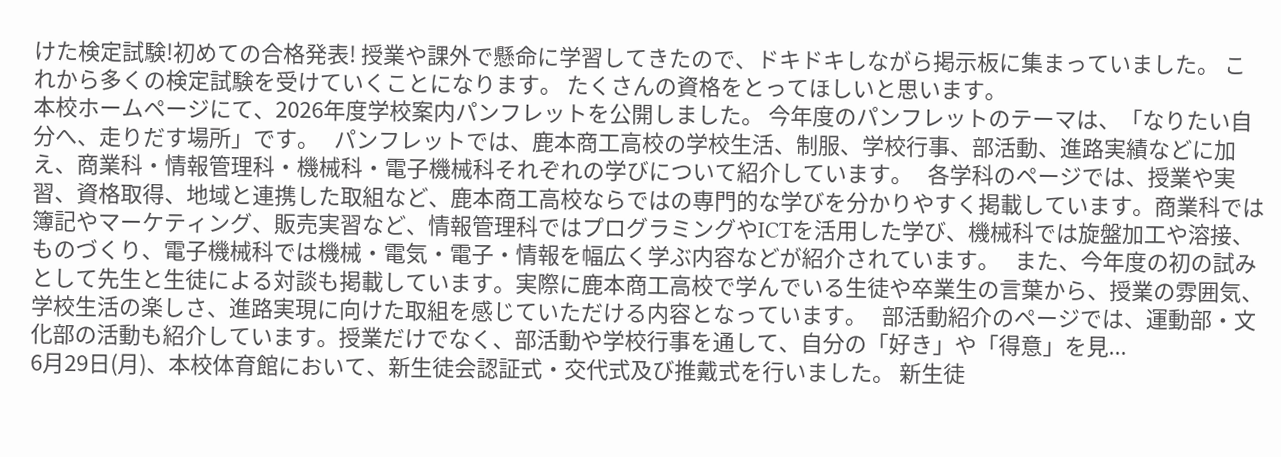けた検定試験!初めての合格発表! 授業や課外で懸命に学習してきたので、ドキドキしながら掲示板に集まっていました。 これから多くの検定試験を受けていくことになります。 たくさんの資格をとってほしいと思います。
本校ホームページにて、2026年度学校案内パンフレットを公開しました。 今年度のパンフレットのテーマは、「なりたい自分へ、走りだす場所」です。   パンフレットでは、鹿本商工高校の学校生活、制服、学校行事、部活動、進路実績などに加え、商業科・情報管理科・機械科・電子機械科それぞれの学びについて紹介しています。   各学科のページでは、授業や実習、資格取得、地域と連携した取組など、鹿本商工高校ならではの専門的な学びを分かりやすく掲載しています。商業科では簿記やマーケティング、販売実習など、情報管理科ではプログラミングやICTを活用した学び、機械科では旋盤加工や溶接、ものづくり、電子機械科では機械・電気・電子・情報を幅広く学ぶ内容などが紹介されています。   また、今年度の初の試みとして先生と生徒による対談も掲載しています。実際に鹿本商工高校で学んでいる生徒や卒業生の言葉から、授業の雰囲気、学校生活の楽しさ、進路実現に向けた取組を感じていただける内容となっています。   部活動紹介のページでは、運動部・文化部の活動も紹介しています。授業だけでなく、部活動や学校行事を通して、自分の「好き」や「得意」を見...
6月29日(月)、本校体育館において、新生徒会認証式・交代式及び推戴式を行いました。 新生徒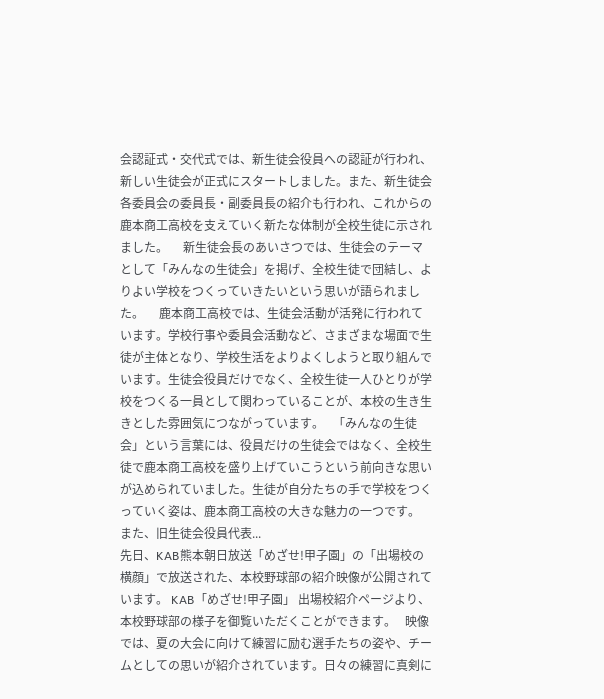会認証式・交代式では、新生徒会役員への認証が行われ、新しい生徒会が正式にスタートしました。また、新生徒会各委員会の委員長・副委員長の紹介も行われ、これからの鹿本商工高校を支えていく新たな体制が全校生徒に示されました。     新生徒会長のあいさつでは、生徒会のテーマとして「みんなの生徒会」を掲げ、全校生徒で団結し、よりよい学校をつくっていきたいという思いが語られました。     鹿本商工高校では、生徒会活動が活発に行われています。学校行事や委員会活動など、さまざまな場面で生徒が主体となり、学校生活をよりよくしようと取り組んでいます。生徒会役員だけでなく、全校生徒一人ひとりが学校をつくる一員として関わっていることが、本校の生き生きとした雰囲気につながっています。   「みんなの生徒会」という言葉には、役員だけの生徒会ではなく、全校生徒で鹿本商工高校を盛り上げていこうという前向きな思いが込められていました。生徒が自分たちの手で学校をつくっていく姿は、鹿本商工高校の大きな魅力の一つです。   また、旧生徒会役員代表...
先日、KAB熊本朝日放送「めざせ!甲子園」の「出場校の横顔」で放送された、本校野球部の紹介映像が公開されています。 KAB「めざせ!甲子園」 出場校紹介ページより、本校野球部の様子を御覧いただくことができます。   映像では、夏の大会に向けて練習に励む選手たちの姿や、チームとしての思いが紹介されています。日々の練習に真剣に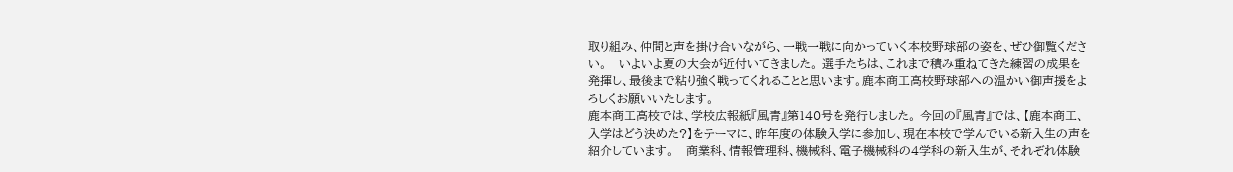取り組み、仲間と声を掛け合いながら、一戦一戦に向かっていく本校野球部の姿を、ぜひ御覧ください。   いよいよ夏の大会が近付いてきました。 選手たちは、これまで積み重ねてきた練習の成果を発揮し、最後まで粘り強く戦ってくれることと思います。鹿本商工高校野球部への温かい御声援をよろしくお願いいたします。
鹿本商工高校では、学校広報紙『風青』第140号を発行しました。 今回の『風青』では、【鹿本商工、入学はどう決めた?】をテーマに、昨年度の体験入学に参加し、現在本校で学んでいる新入生の声を紹介しています。   商業科、情報管理科、機械科、電子機械科の4学科の新入生が、それぞれ体験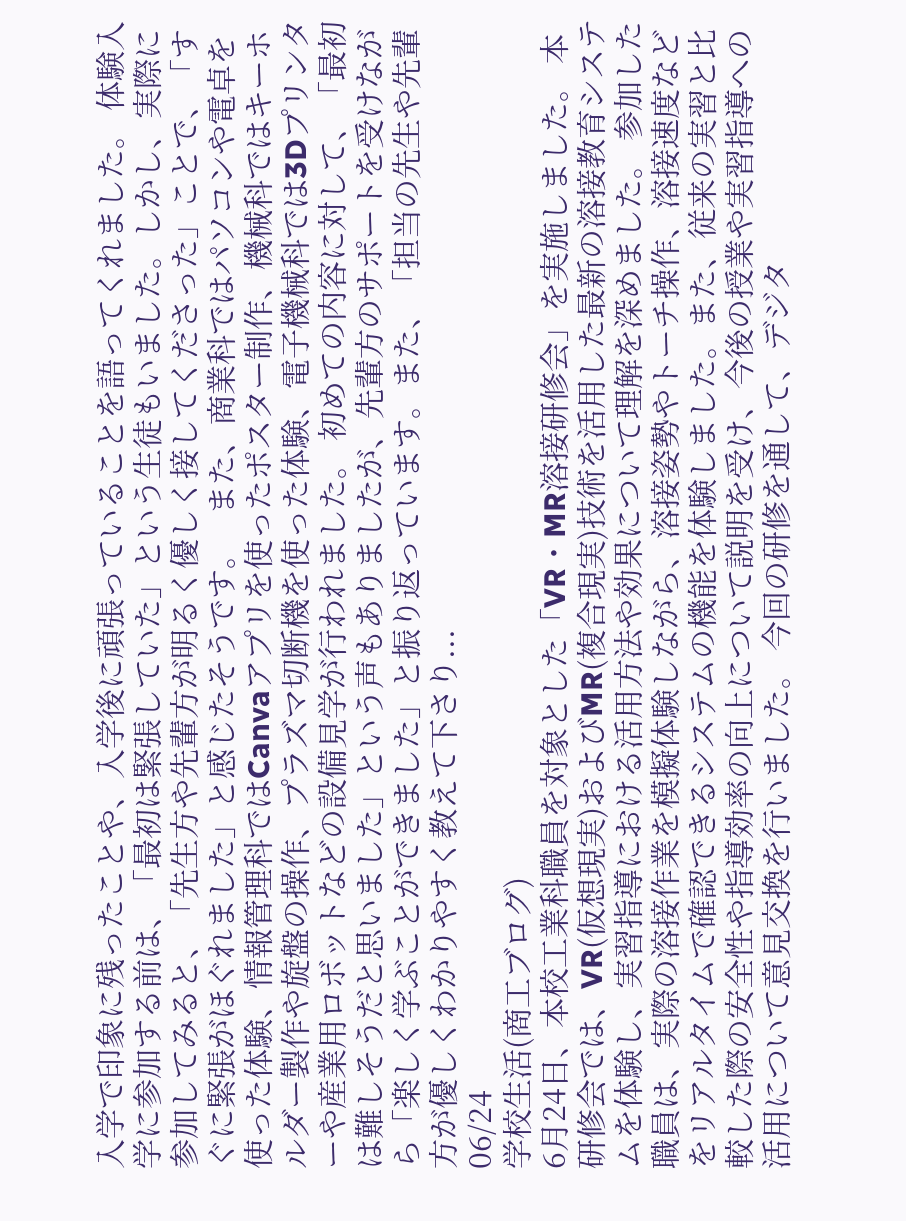入学で印象に残ったことや、入学後に頑張っていることを語ってくれました。 体験入学に参加する前は、「最初は緊張していた」という生徒もいました。しかし、実際に参加してみると、「先生方や先輩方が明るく優しく接してくださった」ことで、「すぐに緊張がほぐれました」と感じたそうです。   また、商業科ではパソコンや電卓を使った体験、情報管理科ではCanvaアプリを使ったポスター制作、機械科ではキーホルダー製作や旋盤の操作、プラズマ切断機を使った体験、電子機械科では3Dプリンターや産業用ロボットなどの設備見学が行われました。 初めての内容に対して、「最初は難しそうだと思いました」という声もありましたが、先輩方のサポートを受けながら「楽しく学ぶことができました」と振り返っています。また、「担当の先生や先輩方が優しくわかりやすく教えて下さり...
06/24
学校生活(商工ブログ)
6月24日、本校工業科職員を対象とした「VR・MR溶接研修会」を実施しました。 本研修会では、VR(仮想現実)およびMR(複合現実)技術を活用した最新の溶接教育システムを体験し、実習指導における活用方法や効果について理解を深めました。 参加した職員は、実際の溶接作業を模擬体験しながら、溶接姿勢やトーチ操作、溶接速度などをリアルタイムで確認できるシステムの機能を体験しました。また、従来の実習と比較した際の安全性や指導効率の向上について説明を受け、今後の授業や実習指導への活用について意見交換を行いました。 今回の研修を通して、デジタ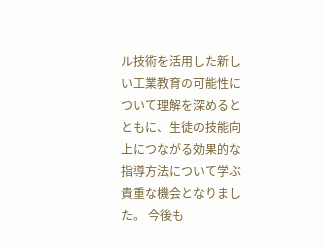ル技術を活用した新しい工業教育の可能性について理解を深めるとともに、生徒の技能向上につながる効果的な指導方法について学ぶ貴重な機会となりました。 今後も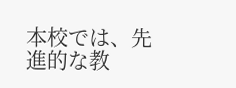本校では、先進的な教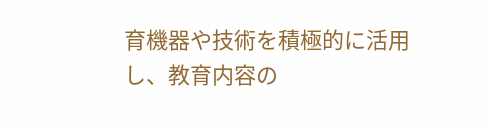育機器や技術を積極的に活用し、教育内容の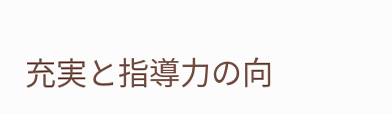充実と指導力の向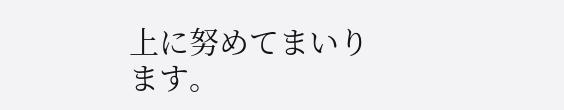上に努めてまいります。